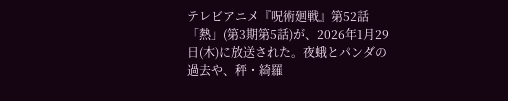テレビアニメ『呪術廻戦』第52話「熱」(第3期第5話)が、2026年1月29日(木)に放送された。夜蛾とパンダの過去や、秤・綺羅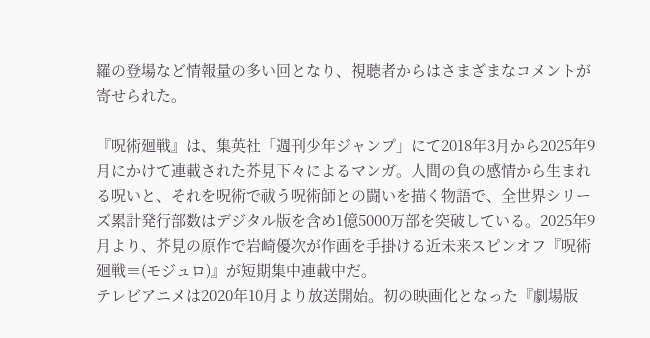羅の登場など情報量の多い回となり、視聴者からはさまざまなコメントが寄せられた。

『呪術廻戦』は、集英社「週刊少年ジャンプ」にて2018年3月から2025年9月にかけて連載された芥見下々によるマンガ。人間の負の感情から生まれる呪いと、それを呪術で祓う呪術師との闘いを描く物語で、全世界シリーズ累計発行部数はデジタル版を含め1億5000万部を突破している。2025年9月より、芥見の原作で岩崎優次が作画を手掛ける近未来スピンオフ『呪術廻戦≡(モジュロ)』が短期集中連載中だ。
テレビアニメは2020年10月より放送開始。初の映画化となった『劇場版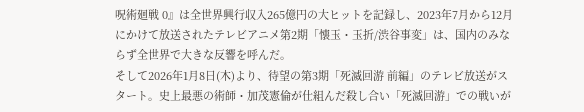呪術廻戦 0』は全世界興行収入265億円の大ヒットを記録し、2023年7月から12月にかけて放送されたテレビアニメ第2期「懐玉・玉折/渋谷事変」は、国内のみならず全世界で大きな反響を呼んだ。
そして2026年1月8日(木)より、待望の第3期「死滅回游 前編」のテレビ放送がスタート。史上最悪の術師・加茂憲倫が仕組んだ殺し合い「死滅回游」での戦いが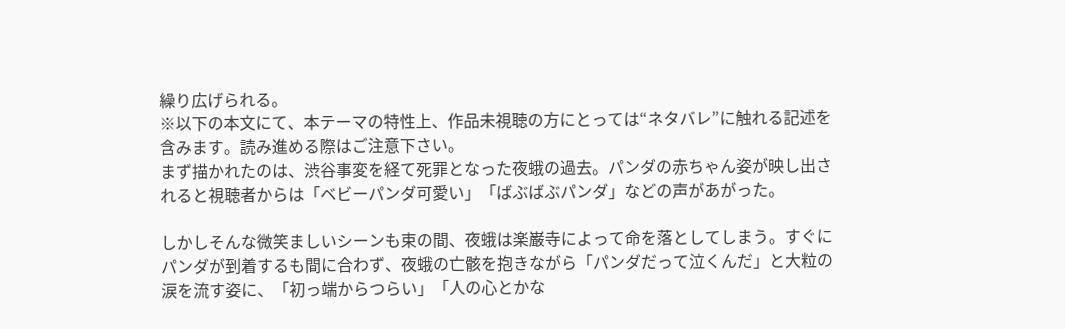繰り広げられる。
※以下の本文にて、本テーマの特性上、作品未視聴の方にとっては“ネタバレ”に触れる記述を含みます。読み進める際はご注意下さい。
まず描かれたのは、渋谷事変を経て死罪となった夜蛾の過去。パンダの赤ちゃん姿が映し出されると視聴者からは「ベビーパンダ可愛い」「ばぶばぶパンダ」などの声があがった。

しかしそんな微笑ましいシーンも束の間、夜蛾は楽巌寺によって命を落としてしまう。すぐにパンダが到着するも間に合わず、夜蛾の亡骸を抱きながら「パンダだって泣くんだ」と大粒の涙を流す姿に、「初っ端からつらい」「人の心とかな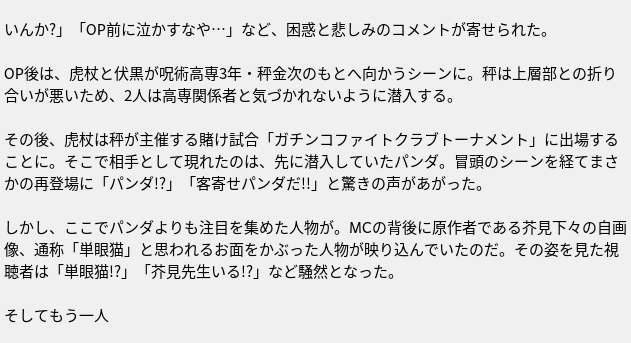いんか?」「OP前に泣かすなや…」など、困惑と悲しみのコメントが寄せられた。

OP後は、虎杖と伏黒が呪術高専3年・秤金次のもとへ向かうシーンに。秤は上層部との折り合いが悪いため、2人は高専関係者と気づかれないように潜入する。

その後、虎杖は秤が主催する賭け試合「ガチンコファイトクラブトーナメント」に出場することに。そこで相手として現れたのは、先に潜入していたパンダ。冒頭のシーンを経てまさかの再登場に「パンダ!?」「客寄せパンダだ!!」と驚きの声があがった。

しかし、ここでパンダよりも注目を集めた人物が。MCの背後に原作者である芥見下々の自画像、通称「単眼猫」と思われるお面をかぶった人物が映り込んでいたのだ。その姿を見た視聴者は「単眼猫!?」「芥見先生いる!?」など騒然となった。

そしてもう一人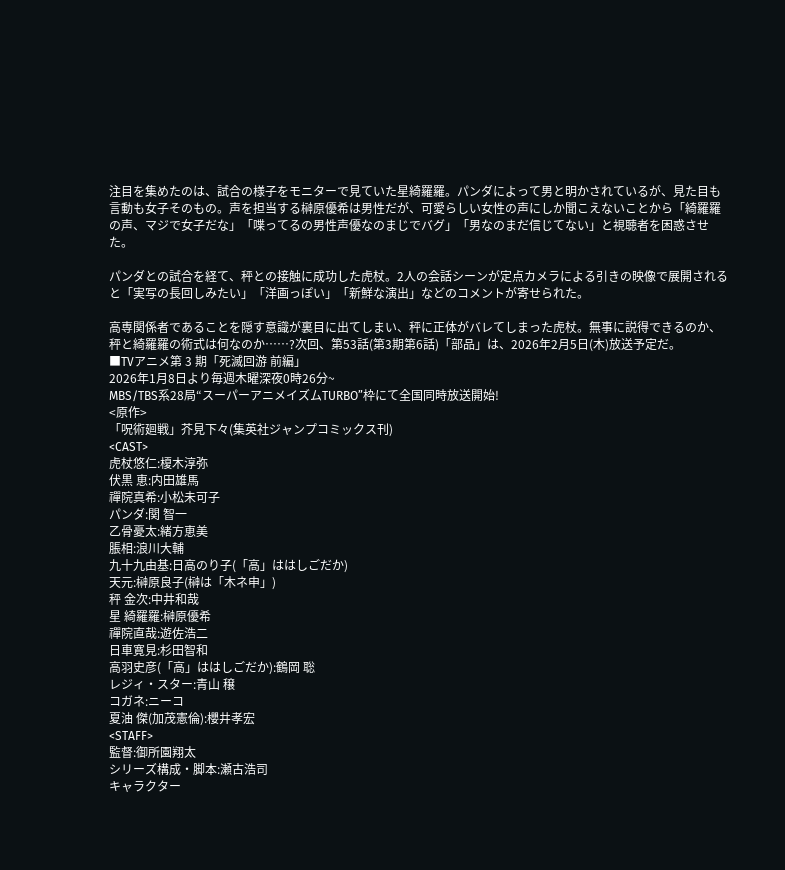注目を集めたのは、試合の様子をモニターで見ていた星綺羅羅。パンダによって男と明かされているが、見た目も言動も女子そのもの。声を担当する榊原優希は男性だが、可愛らしい女性の声にしか聞こえないことから「綺羅羅の声、マジで女子だな」「喋ってるの男性声優なのまじでバグ」「男なのまだ信じてない」と視聴者を困惑させた。

パンダとの試合を経て、秤との接触に成功した虎杖。2人の会話シーンが定点カメラによる引きの映像で展開されると「実写の長回しみたい」「洋画っぽい」「新鮮な演出」などのコメントが寄せられた。

高専関係者であることを隠す意識が裏目に出てしまい、秤に正体がバレてしまった虎杖。無事に説得できるのか、秤と綺羅羅の術式は何なのか……?次回、第53話(第3期第6話)「部品」は、2026年2月5日(木)放送予定だ。
■TVアニメ第 3 期「死滅回游 前編」
2026年1月8日より毎週木曜深夜0時26分~
MBS/TBS系28局“スーパーアニメイズムTURBO”枠にて全国同時放送開始!
<原作>
「呪術廻戦」芥見下々(集英社ジャンプコミックス刊)
<CAST>
虎杖悠仁:榎木淳弥
伏黒 恵:内田雄馬
禪院真希:小松未可子
パンダ:関 智一
乙骨憂太:緒方恵美
脹相:浪川大輔
九十九由基:日高のり子(「高」ははしごだか)
天元:榊原良子(榊は「木ネ申」)
秤 金次:中井和哉
星 綺羅羅:榊原優希
禪院直哉:遊佐浩二
日車寛見:杉田智和
高羽史彦(「高」ははしごだか):鶴岡 聡
レジィ・スター:青山 穣
コガネ:ニーコ
夏油 傑(加茂憲倫):櫻井孝宏
<STAFF>
監督:御所園翔太
シリーズ構成・脚本:瀬古浩司
キャラクター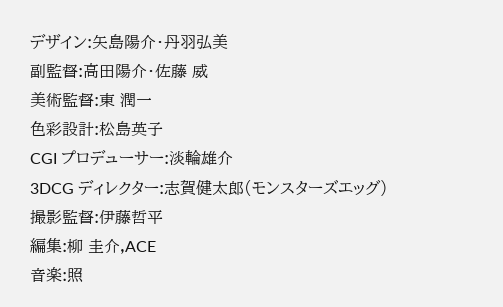デザイン:矢島陽介・丹羽弘美
副監督:高田陽介・佐藤 威
美術監督:東 潤一
色彩設計:松島英子
CGI プロデューサー:淡輪雄介
3DCG ディレクター:志賀健太郎(モンスターズエッグ)
撮影監督:伊藤哲平
編集:柳 圭介,ACE
音楽:照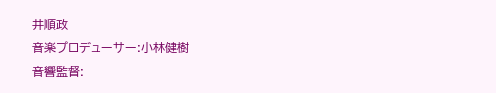井順政
音楽プロデューサー:小林健樹
音響監督: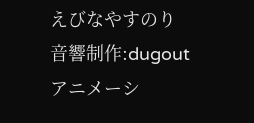えびなやすのり
音響制作:dugout
アニメーシ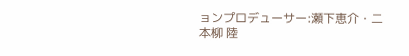ョンプロデューサー:瀬下恵介・二本柳 陸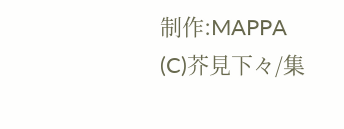制作:MAPPA
(C)芥見下々/集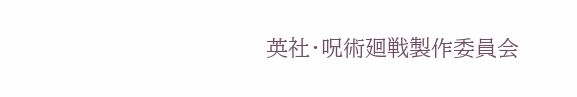英社・呪術廻戦製作委員会